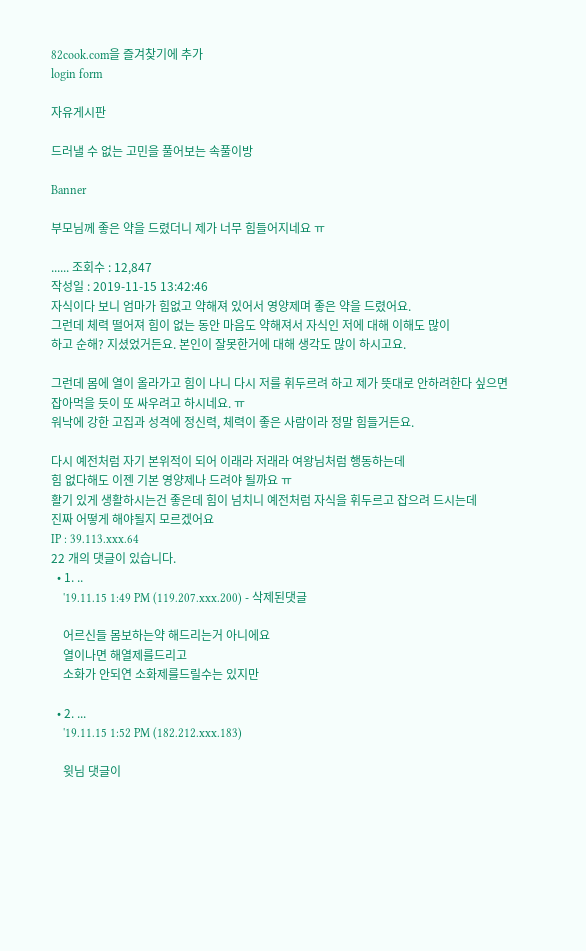82cook.com을 즐겨찾기에 추가
login form

자유게시판

드러낼 수 없는 고민을 풀어보는 속풀이방

Banner

부모님께 좋은 약을 드렸더니 제가 너무 힘들어지네요 ㅠ

...... 조회수 : 12,847
작성일 : 2019-11-15 13:42:46
자식이다 보니 엄마가 힘없고 약해져 있어서 영양제며 좋은 약을 드렸어요.
그런데 체력 떨어져 힘이 없는 동안 마음도 약해져서 자식인 저에 대해 이해도 많이
하고 순해? 지셨었거든요. 본인이 잘못한거에 대해 생각도 많이 하시고요.

그런데 몸에 열이 올라가고 힘이 나니 다시 저를 휘두르려 하고 제가 뜻대로 안하려한다 싶으면
잡아먹을 듯이 또 싸우려고 하시네요. ㅠ
워낙에 강한 고집과 성격에 정신력, 체력이 좋은 사람이라 정말 힘들거든요.

다시 예전처럼 자기 본위적이 되어 이래라 저래라 여왕님처럼 행동하는데
힘 없다해도 이젠 기본 영양제나 드려야 될까요 ㅠ
활기 있게 생활하시는건 좋은데 힘이 넘치니 예전처럼 자식을 휘두르고 잡으려 드시는데
진짜 어떻게 해야될지 모르겠어요
IP : 39.113.xxx.64
22 개의 댓글이 있습니다.
  • 1. ..
    '19.11.15 1:49 PM (119.207.xxx.200) - 삭제된댓글

    어르신들 몸보하는약 해드리는거 아니에요
    열이나면 해열제를드리고
    소화가 안되연 소화제를드릴수는 있지만

  • 2. ...
    '19.11.15 1:52 PM (182.212.xxx.183)

    윗님 댓글이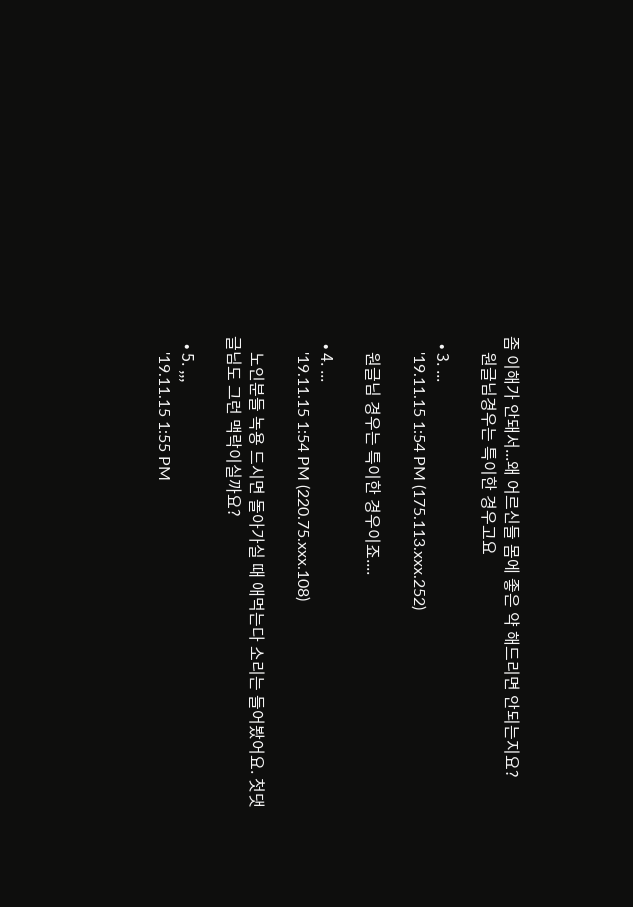좀 이해가 안돼서...왜 어르신들 몸에 좋은 약 해드리면 안되는지요?
    원글님경우는 특이한 경우고요

  • 3. ...
    '19.11.15 1:54 PM (175.113.xxx.252)

    원글님 경우는 특이한 경우이죠....

  • 4. ...
    '19.11.15 1:54 PM (220.75.xxx.108)

    노인분들 녹용 드시면 돌아가실 때 애먹는다 소리는 들어봤어요. 첫댓글님도 그런 맥락이실까요?

  • 5. ,,,
    '19.11.15 1:55 PM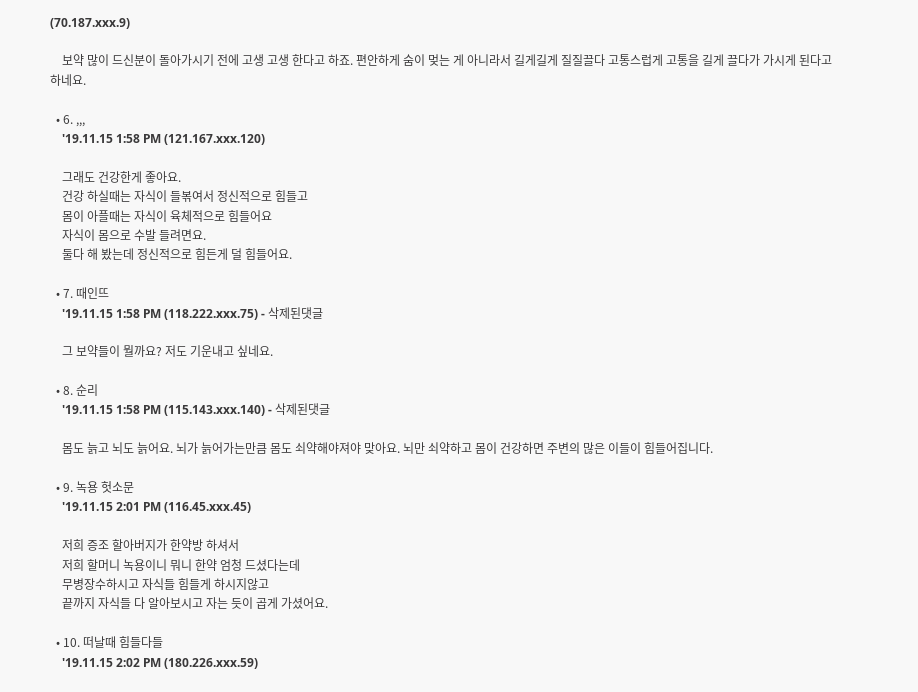(70.187.xxx.9)

    보약 많이 드신분이 돌아가시기 전에 고생 고생 한다고 하죠. 편안하게 숨이 멎는 게 아니라서 길게길게 질질끌다 고통스럽게 고통을 길게 끌다가 가시게 된다고 하네요.

  • 6. ,,,
    '19.11.15 1:58 PM (121.167.xxx.120)

    그래도 건강한게 좋아요.
    건강 하실때는 자식이 들볶여서 정신적으로 힘들고
    몸이 아플때는 자식이 육체적으로 힘들어요
    자식이 몸으로 수발 들려면요.
    둘다 해 봤는데 정신적으로 힘든게 덜 힘들어요.

  • 7. 때인뜨
    '19.11.15 1:58 PM (118.222.xxx.75) - 삭제된댓글

    그 보약들이 뭘까요? 저도 기운내고 싶네요.

  • 8. 순리
    '19.11.15 1:58 PM (115.143.xxx.140) - 삭제된댓글

    몸도 늙고 뇌도 늙어요. 뇌가 늙어가는만큼 몸도 쇠약해야져야 맞아요. 뇌만 쇠약하고 몸이 건강하면 주변의 많은 이들이 힘들어집니다.

  • 9. 녹용 헛소문
    '19.11.15 2:01 PM (116.45.xxx.45)

    저희 증조 할아버지가 한약방 하셔서
    저희 할머니 녹용이니 뭐니 한약 엄청 드셨다는데
    무병장수하시고 자식들 힘들게 하시지않고
    끝까지 자식들 다 알아보시고 자는 듯이 곱게 가셨어요.

  • 10. 떠날때 힘들다들
    '19.11.15 2:02 PM (180.226.xxx.59)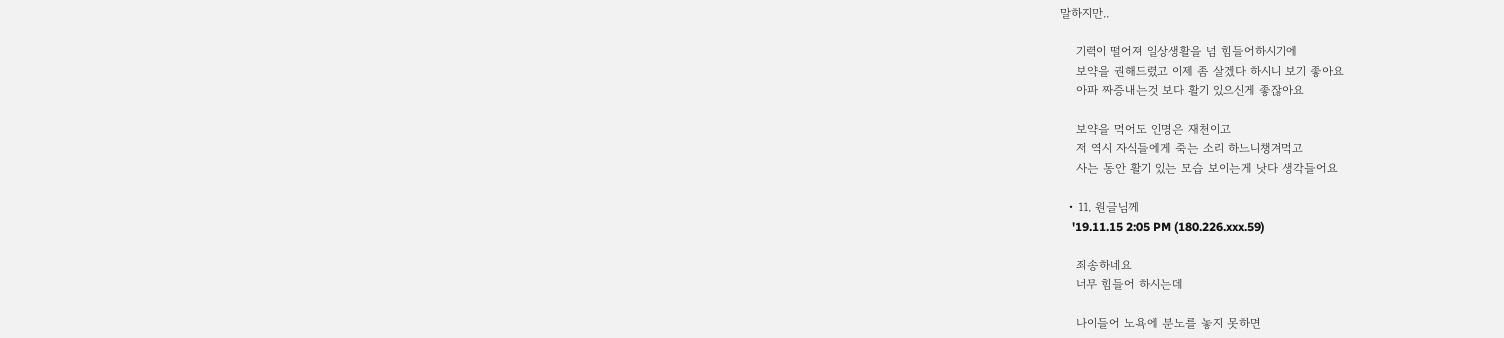말하지만..

    기력이 떨어져 일상생활을 넘 힘들어하시기에
    보약을 권해드렸고 이제 좀 살겠다 하시니 보기 좋아요
    아파 짜증내는것 보다 활기 있으신게 좋잖아요

    보약을 먹어도 인명은 재천이고
    저 역시 자식들에게 죽는 소리 하느니챙겨먹고
    사는 동안 활기 있는 모습 보이는게 낫다 생각들어요

  • 11. 원글님께
    '19.11.15 2:05 PM (180.226.xxx.59)

    죄송하네요
    너무 힘들어 하시는데

    나이들어 노욕에 분노를 놓지 못하면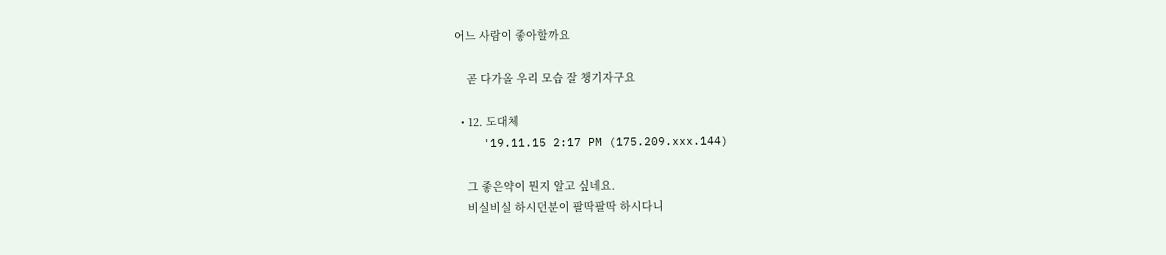어느 사람이 좋아할까요

    곧 다가올 우리 모습 잘 챙기자구요

  • 12. 도대체
    '19.11.15 2:17 PM (175.209.xxx.144)

    그 좋은약이 뭔지 알고 싶네요.
    비실비실 하시던분이 팔딱팔딱 하시다니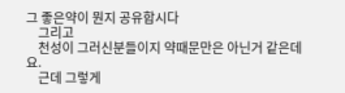그 좋은약이 뭔지 공유합시다
    그리고
    천성이 그러신분들이지 약때문만은 아닌거 같은데요.
    근데 그렇게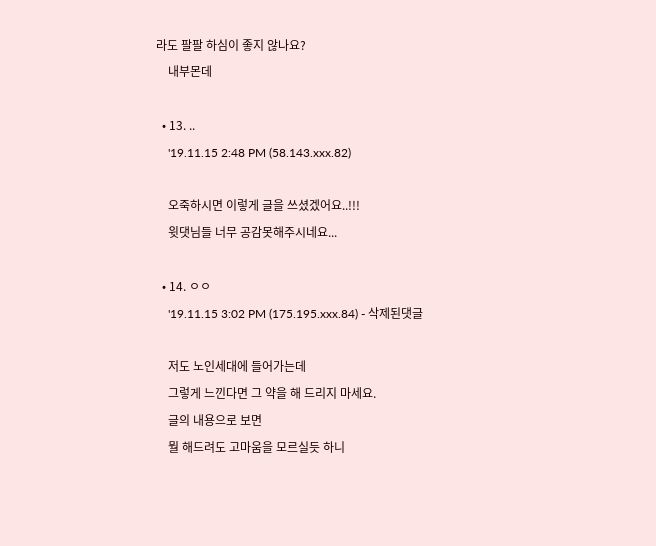라도 팔팔 하심이 좋지 않나요?
    내부몬데

  • 13. ..
    '19.11.15 2:48 PM (58.143.xxx.82)

    오죽하시면 이렇게 글을 쓰셨겠어요..!!!
    윗댓님들 너무 공감못해주시네요...

  • 14. ㅇㅇ
    '19.11.15 3:02 PM (175.195.xxx.84) - 삭제된댓글

    저도 노인세대에 들어가는데
    그렇게 느낀다면 그 약을 해 드리지 마세요.
    글의 내용으로 보면
    뭘 해드려도 고마움을 모르실듯 하니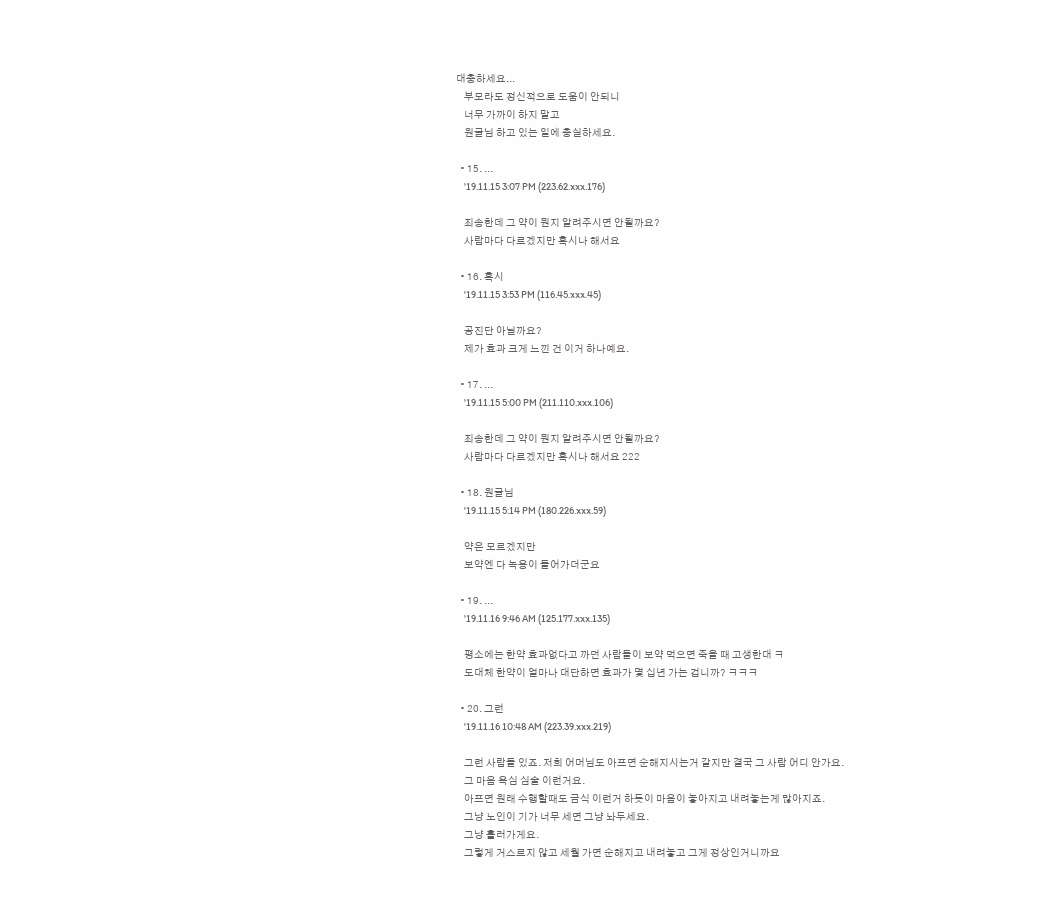대충하세요...
    부모라도 정신적으로 도움이 안되니
    너무 가까이 하지 말고
    원글님 하고 있는 일에 충실하세요.

  • 15. ...
    '19.11.15 3:07 PM (223.62.xxx.176)

    죄송한데 그 약이 뭔지 알려주시면 안될까요?
    사람마다 다르겠지만 혹시나 해서요

  • 16. 혹시
    '19.11.15 3:53 PM (116.45.xxx.45)

    공진단 아닐까요?
    제가 효과 크게 느낀 건 이거 하나예요.

  • 17. ...
    '19.11.15 5:00 PM (211.110.xxx.106)

    죄송한데 그 약이 뭔지 알려주시면 안될까요?
    사람마다 다르겠지만 혹시나 해서요 222

  • 18. 원글님
    '19.11.15 5:14 PM (180.226.xxx.59)

    약은 모르겠지만
    보약엔 다 녹용이 들어가더군요

  • 19. ...
    '19.11.16 9:46 AM (125.177.xxx.135)

    평소에는 한약 효과없다고 까던 사람들이 보약 먹으면 죽을 때 고생한대 ㅋ
    도대체 한약이 얼마나 대단하면 효과가 몇 십년 가는 겁니까? ㅋㅋㅋ

  • 20. 그런
    '19.11.16 10:48 AM (223.39.xxx.219)

    그런 사람들 있죠. 저희 어머님도 아프면 순해지시는거 같지만 결국 그 사람 어디 안가요.
    그 마음 욕심 심술 이런거요.
    아프면 원래 수행할때도 금식 이런거 하듯이 마음이 놓아지고 내려놓는게 많아지죠.
    그냥 노인이 기가 너무 세면 그냥 놔두세요.
    그냥 흘러가게요.
    그렇게 거스르지 않고 세월 가면 순해지고 내려놓고 그게 정상인거니까요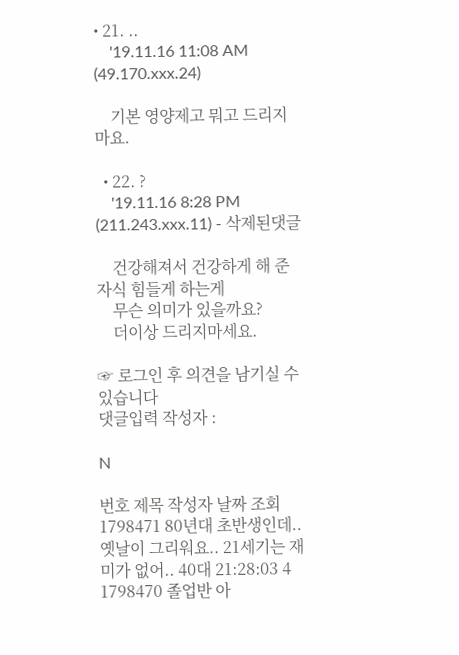• 21. ..
    '19.11.16 11:08 AM (49.170.xxx.24)

    기본 영양제고 뭐고 드리지 마요.

  • 22. ?
    '19.11.16 8:28 PM (211.243.xxx.11) - 삭제된댓글

    건강해져서 건강하게 해 준 자식 힘들게 하는게
    무슨 의미가 있을까요?
    더이상 드리지마세요.

☞ 로그인 후 의견을 남기실 수 있습니다
댓글입력 작성자 :

N

번호 제목 작성자 날짜 조회
1798471 80년대 초반생인데..옛날이 그리워요.. 21세기는 재미가 없어.. 40대 21:28:03 4
1798470 졸업반 아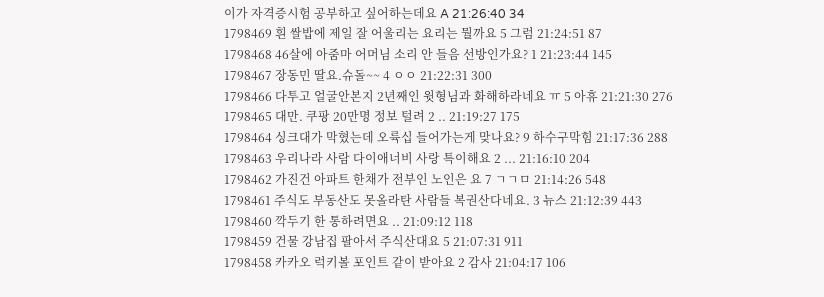이가 자격증시험 공부하고 싶어하는데요 A 21:26:40 34
1798469 흰 쌀밥에 제일 잘 어울리는 요리는 뭘까요 5 그럼 21:24:51 87
1798468 46살에 아줌마 어머님 소리 안 들음 선방인가요? 1 21:23:44 145
1798467 장동민 딸요.슈돌~~ 4 ㅇㅇ 21:22:31 300
1798466 다투고 얼굴안본지 2년째인 윗형님과 화해하라네요 ㅠ 5 아휴 21:21:30 276
1798465 대만. 쿠팡 20만명 정보 털려 2 .. 21:19:27 175
1798464 싱크대가 막혔는데 오륙십 들어가는게 맞나요? 9 하수구막힘 21:17:36 288
1798463 우리나라 사람 다이애너비 사랑 특이해요 2 ... 21:16:10 204
1798462 가진건 아파트 한채가 전부인 노인은 요 7 ㄱㄱㅁ 21:14:26 548
1798461 주식도 부동산도 못올라탄 사람들 복권산다네요. 3 뉴스 21:12:39 443
1798460 깍두기 한 통하려면요 .. 21:09:12 118
1798459 건물 강남집 팔아서 주식산대요 5 21:07:31 911
1798458 카카오 럭키볼 포인트 같이 받아요 2 감사 21:04:17 106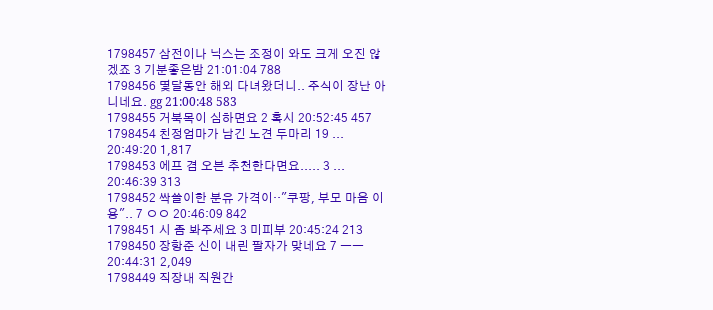1798457 삼전이나 닉스는 조정이 와도 크게 오진 않겠죠 3 기분좋은밤 21:01:04 788
1798456 몇달동안 해외 다녀왔더니.. 주식이 장난 아니네요. gg 21:00:48 583
1798455 거북목이 심하면요 2 혹시 20:52:45 457
1798454 친정엄마가 남긴 노견 두마리 19 ... 20:49:20 1,817
1798453 에프 겸 오븐 추천한다면요..... 3 ... 20:46:39 313
1798452 싹쓸이한 분유 가격이‥"쿠팡, 부모 마음 이용".. 7 ㅇㅇ 20:46:09 842
1798451 시 좀 봐주세요 3 미피부 20:45:24 213
1798450 장항준 신이 내린 팔자가 맞네요 7 ㅡㅡ 20:44:31 2,049
1798449 직장내 직원간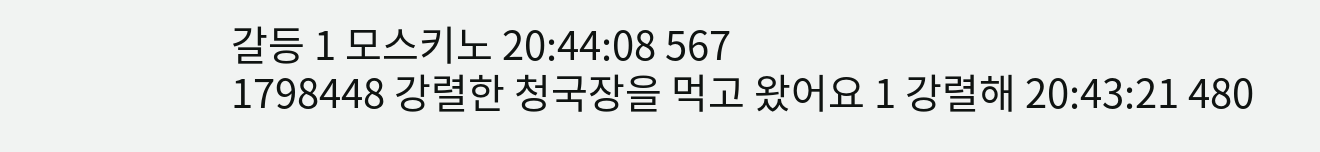갈등 1 모스키노 20:44:08 567
1798448 강렬한 청국장을 먹고 왔어요 1 강렬해 20:43:21 480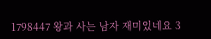1798447 왕과 사는 남자 재미있네요 3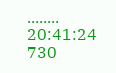........ 20:41:24 730